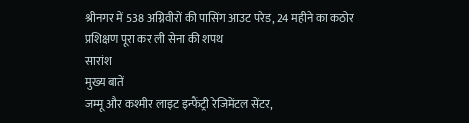श्रीनगर में 538 अग्निवीरों की पासिंग आउट परेड, 24 महीने का कठोर प्रशिक्षण पूरा कर ली सेना की शपथ
सारांश
मुख्य बातें
जम्मू और कश्मीर लाइट इन्फैंट्री रेजिमेंटल सेंटर,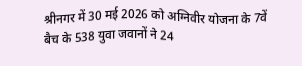श्रीनगर में 30 मई 2026 को अग्निवीर योजना के 7वें बैच के 538 युवा जवानों ने 24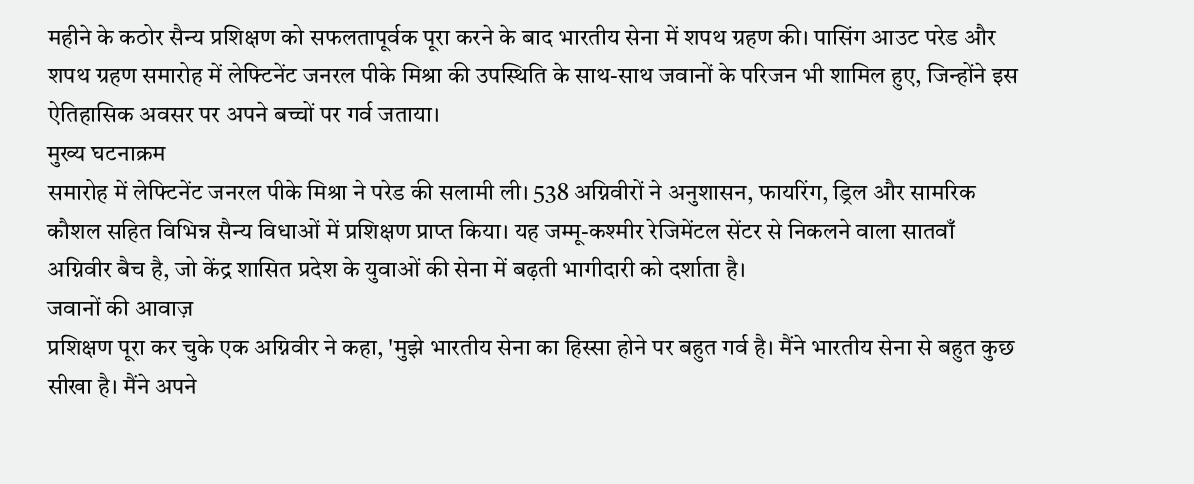महीने के कठोर सैन्य प्रशिक्षण को सफलतापूर्वक पूरा करने के बाद भारतीय सेना में शपथ ग्रहण की। पासिंग आउट परेड और शपथ ग्रहण समारोह में लेफ्टिनेंट जनरल पीके मिश्रा की उपस्थिति के साथ-साथ जवानों के परिजन भी शामिल हुए, जिन्होंने इस ऐतिहासिक अवसर पर अपने बच्चों पर गर्व जताया।
मुख्य घटनाक्रम
समारोह में लेफ्टिनेंट जनरल पीके मिश्रा ने परेड की सलामी ली। 538 अग्निवीरों ने अनुशासन, फायरिंग, ड्रिल और सामरिक कौशल सहित विभिन्न सैन्य विधाओं में प्रशिक्षण प्राप्त किया। यह जम्मू-कश्मीर रेजिमेंटल सेंटर से निकलने वाला सातवाँ अग्निवीर बैच है, जो केंद्र शासित प्रदेश के युवाओं की सेना में बढ़ती भागीदारी को दर्शाता है।
जवानों की आवाज़
प्रशिक्षण पूरा कर चुके एक अग्निवीर ने कहा, 'मुझे भारतीय सेना का हिस्सा होने पर बहुत गर्व है। मैंने भारतीय सेना से बहुत कुछ सीखा है। मैंने अपने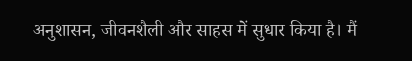अनुशासन, जीवनशैली और साहस में सुधार किया है। मैं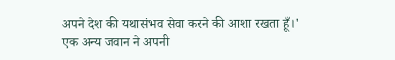अपने देश की यथासंभव सेवा करने की आशा रखता हूँ।'
एक अन्य जवान ने अपनी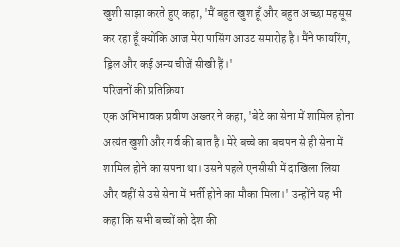खुशी साझा करते हुए कहा, 'मैं बहुत खुश हूँ और बहुत अच्छा महसूस कर रहा हूँ क्योंकि आज मेरा पासिंग आउट समारोह है। मैंने फायरिंग, ड्रिल और कई अन्य चीजें सीखी हैं।'
परिजनों की प्रतिक्रिया
एक अभिभावक प्रवीण अख्तर ने कहा, 'बेटे का सेना में शामिल होना अत्यंत खुशी और गर्व की बात है। मेरे बच्चे का बचपन से ही सेना में शामिल होने का सपना था। उसने पहले एनसीसी में दाखिला लिया और वहीं से उसे सेना में भर्ती होने का मौका मिला।' उन्होंने यह भी कहा कि सभी बच्चों को देश की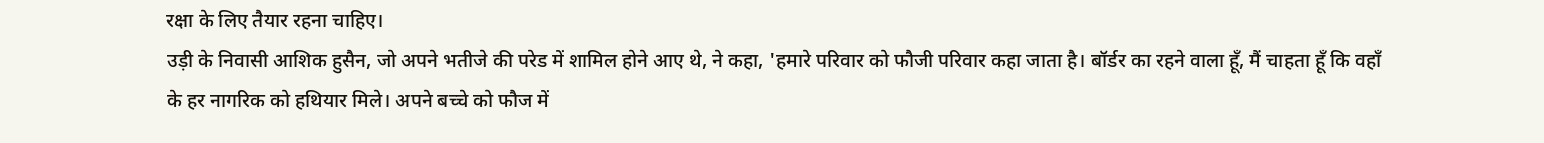रक्षा के लिए तैयार रहना चाहिए।
उड़ी के निवासी आशिक हुसैन, जो अपने भतीजे की परेड में शामिल होने आए थे, ने कहा, 'हमारे परिवार को फौजी परिवार कहा जाता है। बॉर्डर का रहने वाला हूँ, मैं चाहता हूँ कि वहाँ के हर नागरिक को हथियार मिले। अपने बच्चे को फौज में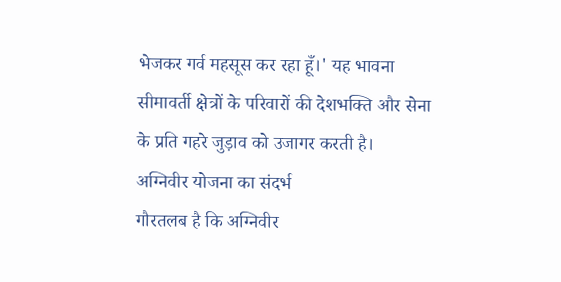भेजकर गर्व महसूस कर रहा हूँ।' यह भावना सीमावर्ती क्षेत्रों के परिवारों की देशभक्ति और सेना के प्रति गहरे जुड़ाव को उजागर करती है।
अग्निवीर योजना का संदर्भ
गौरतलब है कि अग्निवीर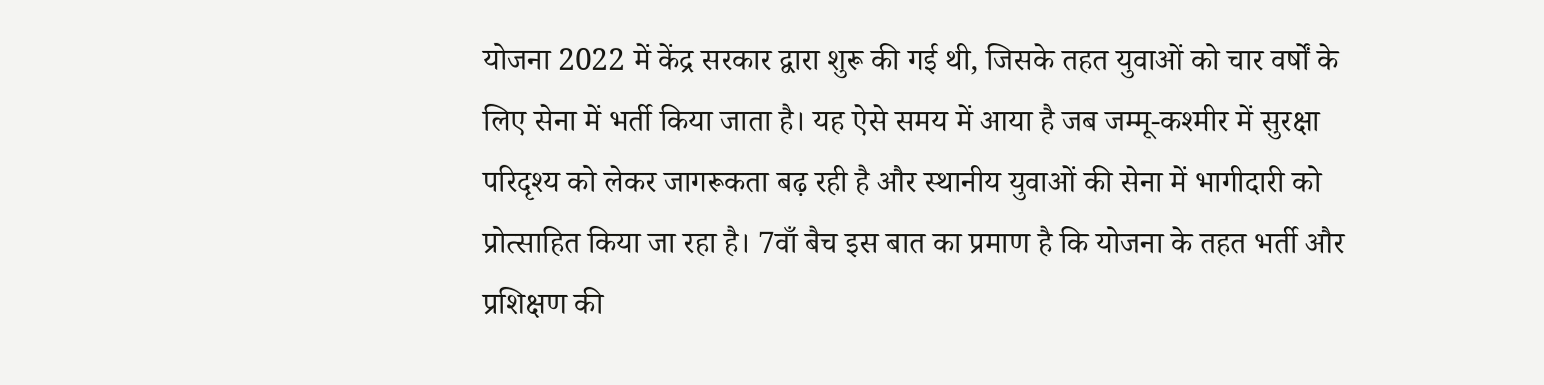योजना 2022 में केंद्र सरकार द्वारा शुरू की गई थी, जिसके तहत युवाओं को चार वर्षों के लिए सेना में भर्ती किया जाता है। यह ऐसे समय में आया है जब जम्मू-कश्मीर में सुरक्षा परिदृश्य को लेकर जागरूकता बढ़ रही है और स्थानीय युवाओं की सेना में भागीदारी को प्रोत्साहित किया जा रहा है। 7वाँ बैच इस बात का प्रमाण है कि योजना के तहत भर्ती और प्रशिक्षण की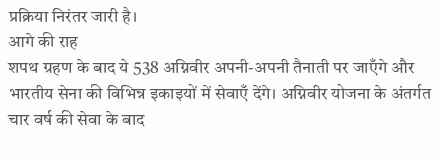प्रक्रिया निरंतर जारी है।
आगे की राह
शपथ ग्रहण के बाद ये 538 अग्निवीर अपनी-अपनी तैनाती पर जाएँगे और भारतीय सेना की विभिन्न इकाइयों में सेवाएँ देंगे। अग्निवीर योजना के अंतर्गत चार वर्ष की सेवा के बाद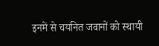इनमें से चयनित जवानों को स्थायी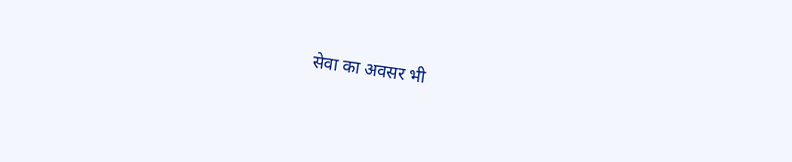सेवा का अवसर भी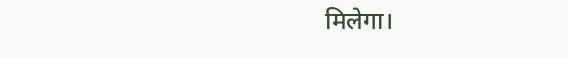मिलेगा।